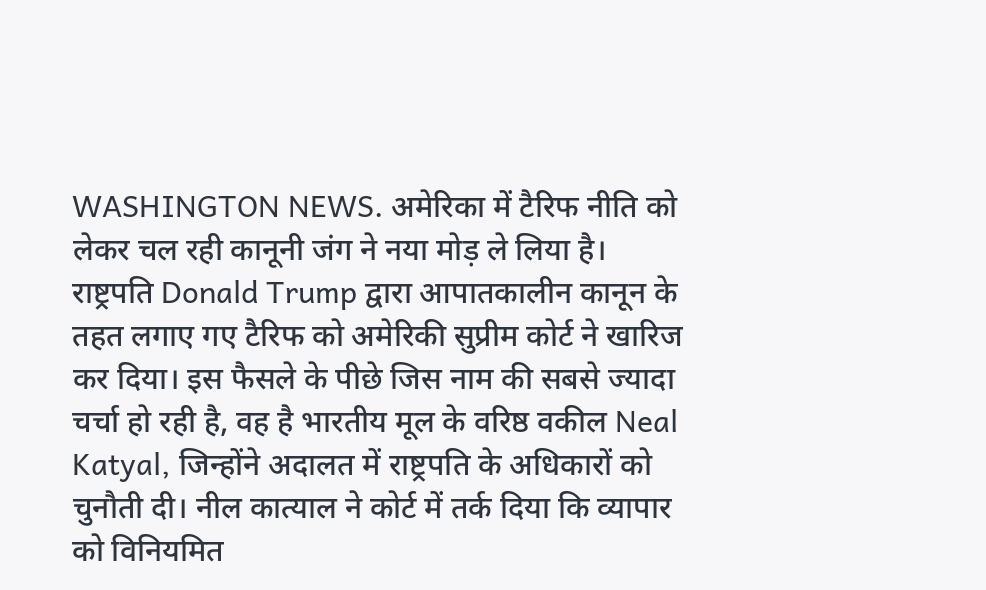WASHINGTON NEWS. अमेरिका में टैरिफ नीति को लेकर चल रही कानूनी जंग ने नया मोड़ ले लिया है। राष्ट्रपति Donald Trump द्वारा आपातकालीन कानून के तहत लगाए गए टैरिफ को अमेरिकी सुप्रीम कोर्ट ने खारिज कर दिया। इस फैसले के पीछे जिस नाम की सबसे ज्यादा चर्चा हो रही है, वह है भारतीय मूल के वरिष्ठ वकील Neal Katyal, जिन्होंने अदालत में राष्ट्रपति के अधिकारों को चुनौती दी। नील कात्याल ने कोर्ट में तर्क दिया कि व्यापार को विनियमित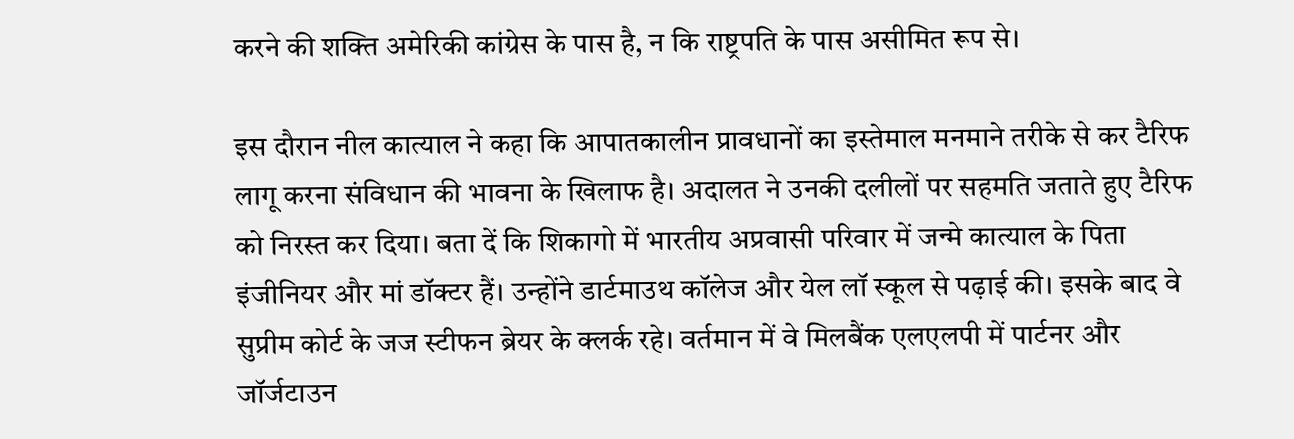करने की शक्ति अमेरिकी कांग्रेस के पास है, न कि राष्ट्रपति के पास असीमित रूप से।

इस दौरान नील कात्याल ने कहा कि आपातकालीन प्रावधानों का इस्तेमाल मनमाने तरीके से कर टैरिफ लागू करना संविधान की भावना के खिलाफ है। अदालत ने उनकी दलीलों पर सहमति जताते हुए टैरिफ को निरस्त कर दिया। बता दें कि शिकागो में भारतीय अप्रवासी परिवार में जन्मे कात्याल के पिता इंजीनियर और मां डॉक्टर हैं। उन्होंने डार्टमाउथ कॉलेज और येल लॉ स्कूल से पढ़ाई की। इसके बाद वे सुप्रीम कोर्ट के जज स्टीफन ब्रेयर के क्लर्क रहे। वर्तमान में वे मिलबैंक एलएलपी में पार्टनर और जॉर्जटाउन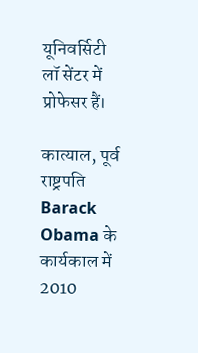यूनिवर्सिटी लॉ सेंटर में प्रोफेसर हैं।

कात्याल, पूर्व राष्ट्रपति Barack Obama के कार्यकाल में 2010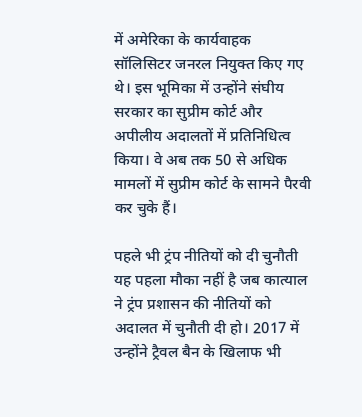में अमेरिका के कार्यवाहक सॉलिसिटर जनरल नियुक्त किए गए थे। इस भूमिका में उन्होंने संघीय सरकार का सुप्रीम कोर्ट और अपीलीय अदालतों में प्रतिनिधित्व किया। वे अब तक 50 से अधिक मामलों में सुप्रीम कोर्ट के सामने पैरवी कर चुके हैं।

पहले भी ट्रंप नीतियों को दी चुनौती
यह पहला मौका नहीं है जब कात्याल ने ट्रंप प्रशासन की नीतियों को अदालत में चुनौती दी हो। 2017 में उन्होंने ट्रैवल बैन के खिलाफ भी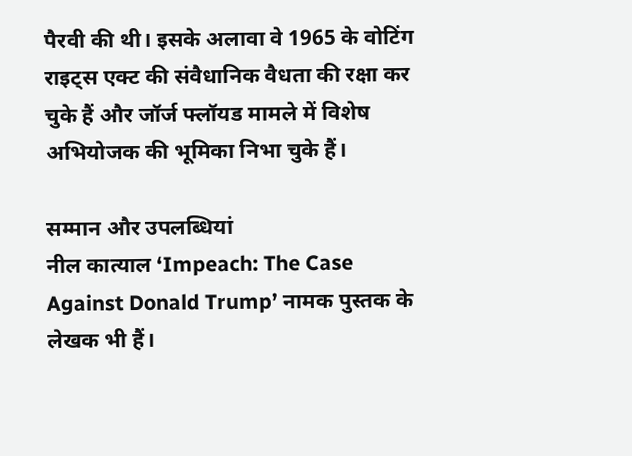पैरवी की थी। इसके अलावा वे 1965 के वोटिंग राइट्स एक्ट की संवैधानिक वैधता की रक्षा कर चुके हैं और जॉर्ज फ्लॉयड मामले में विशेष अभियोजक की भूमिका निभा चुके हैं।

सम्मान और उपलब्धियां
नील कात्याल ‘Impeach: The Case Against Donald Trump’ नामक पुस्तक के लेखक भी हैं।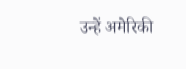उन्हें अमेरिकी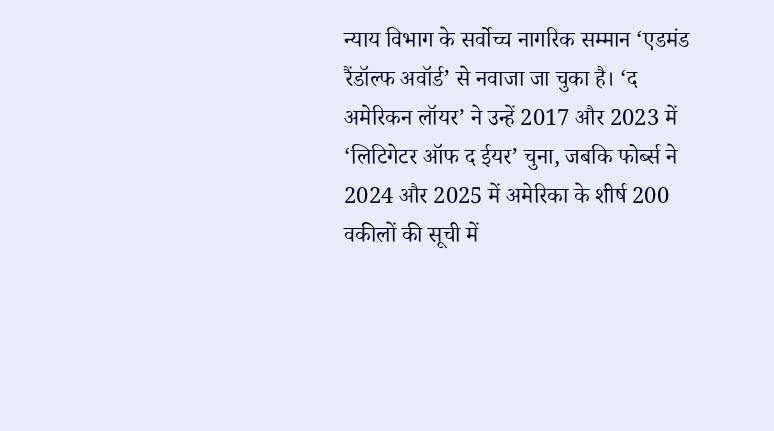न्याय विभाग के सर्वोच्च नागरिक सम्मान ‘एडमंड रैंडॉल्फ अवॉर्ड’ से नवाजा जा चुका है। ‘द अमेरिकन लॉयर’ ने उन्हें 2017 और 2023 में ‘लिटिगेटर ऑफ द ईयर’ चुना, जबकि फोर्ब्स ने 2024 और 2025 में अमेरिका के शीर्ष 200 वकीलों की सूची में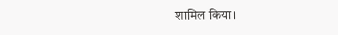शामिल किया।